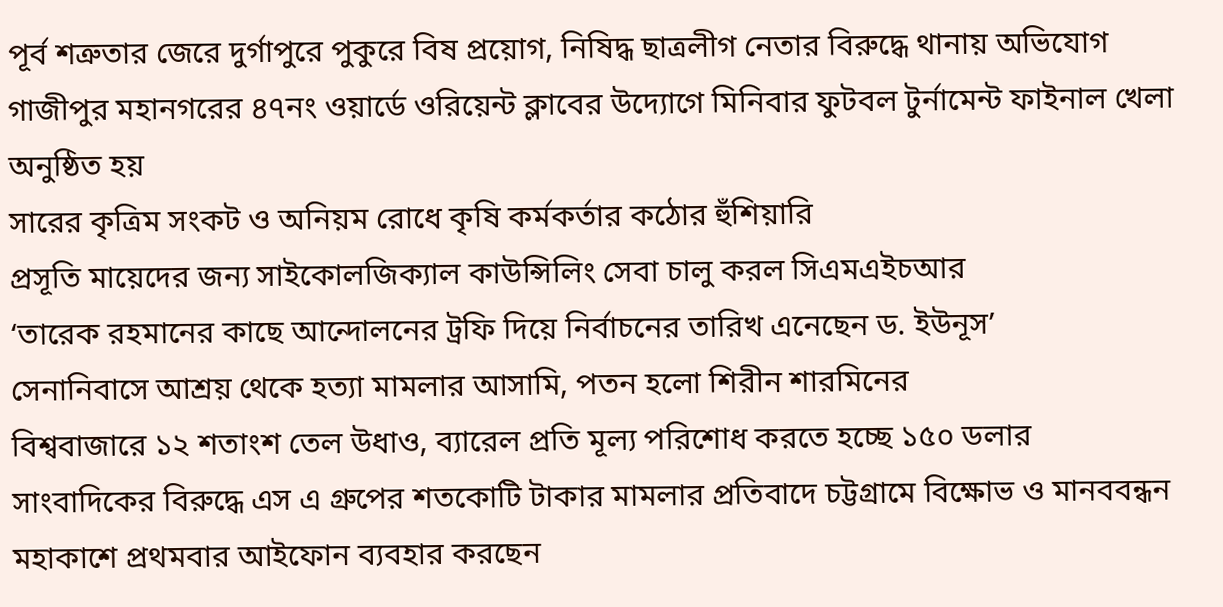পূর্ব শত্রুতার জেরে দুর্গাপুরে পুকুরে বিষ প্রয়োগ, নিষিদ্ধ ছাত্রলীগ নেতার বিরুদ্ধে থানায় অভিযোগ
গাজীপুর মহানগরের ৪৭নং ওয়ার্ডে ওরিয়েন্ট ক্লাবের উদ্যোগে মিনিবার ফুটবল টুর্নামেন্ট ফাইনাল খেলা অনুষ্ঠিত হয়
সারের কৃত্রিম সংকট ও অনিয়ম রোধে কৃষি কর্মকর্তার কঠোর হুঁশিয়ারি
প্রসূতি মায়েদের জন্য সাইকোলজিক্যাল কাউন্সিলিং সেবা চালু করল সিএমএইচআর
‘তারেক রহমানের কাছে আন্দোলনের ট্রফি দিয়ে নির্বাচনের তারিখ এনেছেন ড. ইউনূস’
সেনানিবাসে আশ্রয় থেকে হত্যা মামলার আসামি, পতন হলো শিরীন শারমিনের
বিশ্ববাজারে ১২ শতাংশ তেল উধাও, ব্যারেল প্রতি মূল্য পরিশোধ করতে হচ্ছে ১৫০ ডলার
সাংবাদিকের বিরুদ্ধে এস এ গ্রুপের শতকোটি টাকার মামলার প্রতিবাদে চট্টগ্রামে বিক্ষোভ ও মানববন্ধন
মহাকাশে প্রথমবার আইফোন ব্যবহার করছেন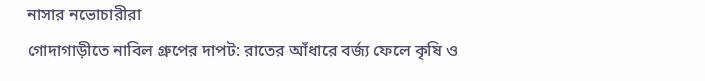নাসার নভোচারীরা
গোদাগাড়ীতে নাবিল গ্রুপের দাপট: রাতের আঁধারে বর্জ্য ফেলে কৃষি ও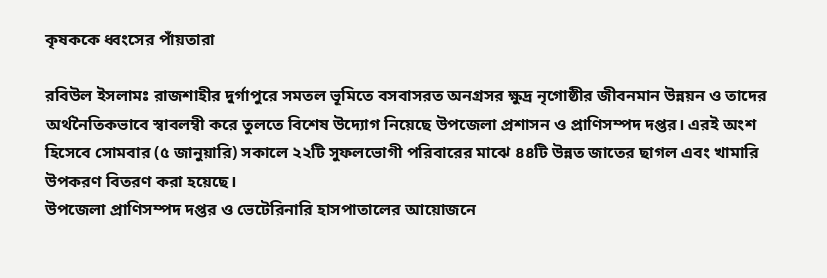কৃষককে ধ্বংসের পাঁয়তারা

রবিউল ইসলামঃ রাজশাহীর দুর্গাপুরে সমতল ভূমিতে বসবাসরত অনগ্রসর ক্ষুদ্র নৃগোষ্ঠীর জীবনমান উন্নয়ন ও তাদের অর্থনৈতিকভাবে স্বাবলম্বী করে তুলতে বিশেষ উদ্যোগ নিয়েছে উপজেলা প্রশাসন ও প্রাণিসম্পদ দপ্তর। এরই অংশ হিসেবে সোমবার (৫ জানুয়ারি) সকালে ২২টি সুফলভোগী পরিবারের মাঝে ৪৪টি উন্নত জাতের ছাগল এবং খামারি উপকরণ বিতরণ করা হয়েছে।
উপজেলা প্রাণিসম্পদ দপ্তর ও ভেটেরিনারি হাসপাতালের আয়োজনে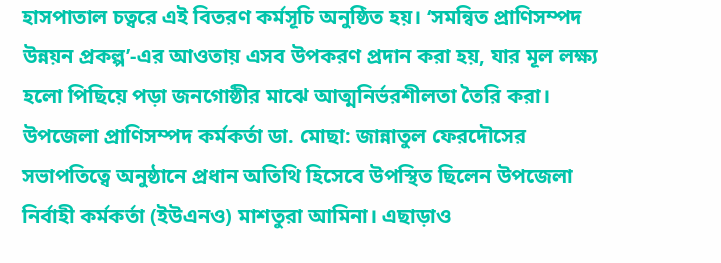হাসপাতাল চত্বরে এই বিতরণ কর্মসূচি অনুষ্ঠিত হয়। ‘সমন্বিত প্রাণিসম্পদ উন্নয়ন প্রকল্প’-এর আওতায় এসব উপকরণ প্রদান করা হয়, যার মূল লক্ষ্য হলো পিছিয়ে পড়া জনগোষ্ঠীর মাঝে আত্মনির্ভরশীলতা তৈরি করা।
উপজেলা প্রাণিসম্পদ কর্মকর্তা ডা. মোছা: জান্নাতুল ফেরদৌসের সভাপতিত্বে অনুষ্ঠানে প্রধান অতিথি হিসেবে উপস্থিত ছিলেন উপজেলা নির্বাহী কর্মকর্তা (ইউএনও) মাশতুরা আমিনা। এছাড়াও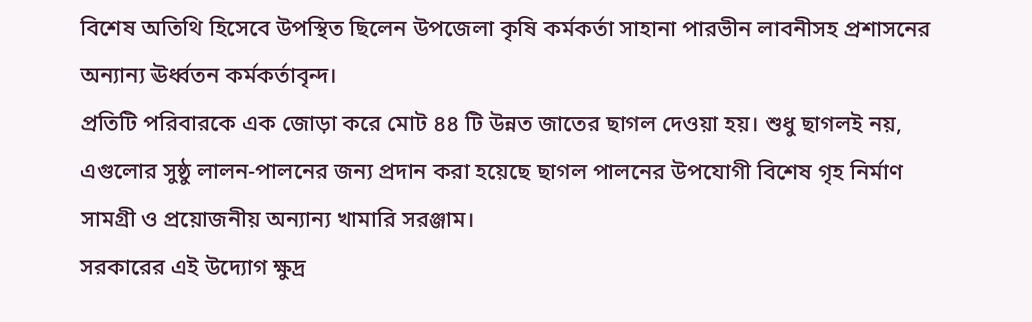বিশেষ অতিথি হিসেবে উপস্থিত ছিলেন উপজেলা কৃষি কর্মকর্তা সাহানা পারভীন লাবনীসহ প্রশাসনের অন্যান্য ঊর্ধ্বতন কর্মকর্তাবৃন্দ।
প্রতিটি পরিবারকে এক জোড়া করে মোট ৪৪ টি উন্নত জাতের ছাগল দেওয়া হয়। শুধু ছাগলই নয়, এগুলোর সুষ্ঠু লালন-পালনের জন্য প্রদান করা হয়েছে ছাগল পালনের উপযোগী বিশেষ গৃহ নির্মাণ সামগ্রী ও প্রয়োজনীয় অন্যান্য খামারি সরঞ্জাম।
সরকারের এই উদ্যোগ ক্ষুদ্র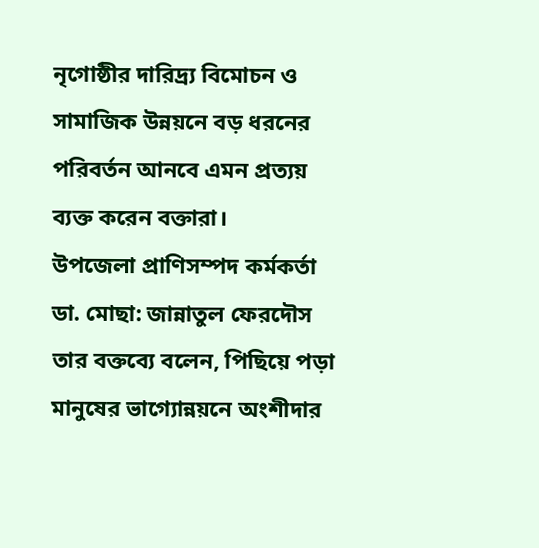নৃগোষ্ঠীর দারিদ্র্য বিমোচন ও সামাজিক উন্নয়নে বড় ধরনের পরিবর্তন আনবে এমন প্রত্যয় ব্যক্ত করেন বক্তারা।
উপজেলা প্রাণিসম্পদ কর্মকর্তা ডা. মোছা: জান্নাতুল ফেরদৌস তার বক্তব্যে বলেন, পিছিয়ে পড়া মানুষের ভাগ্যোন্নয়নে অংশীদার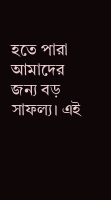হতে পারা আমাদের জন্য বড় সাফল্য। এই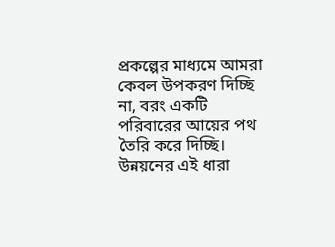প্রকল্পের মাধ্যমে আমরা কেবল উপকরণ দিচ্ছি না, বরং একটি পরিবারের আয়ের পথ তৈরি করে দিচ্ছি। উন্নয়নের এই ধারা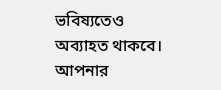ভবিষ্যতেও অব্যাহত থাকবে।
আপনার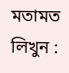মতামত লিখুন :